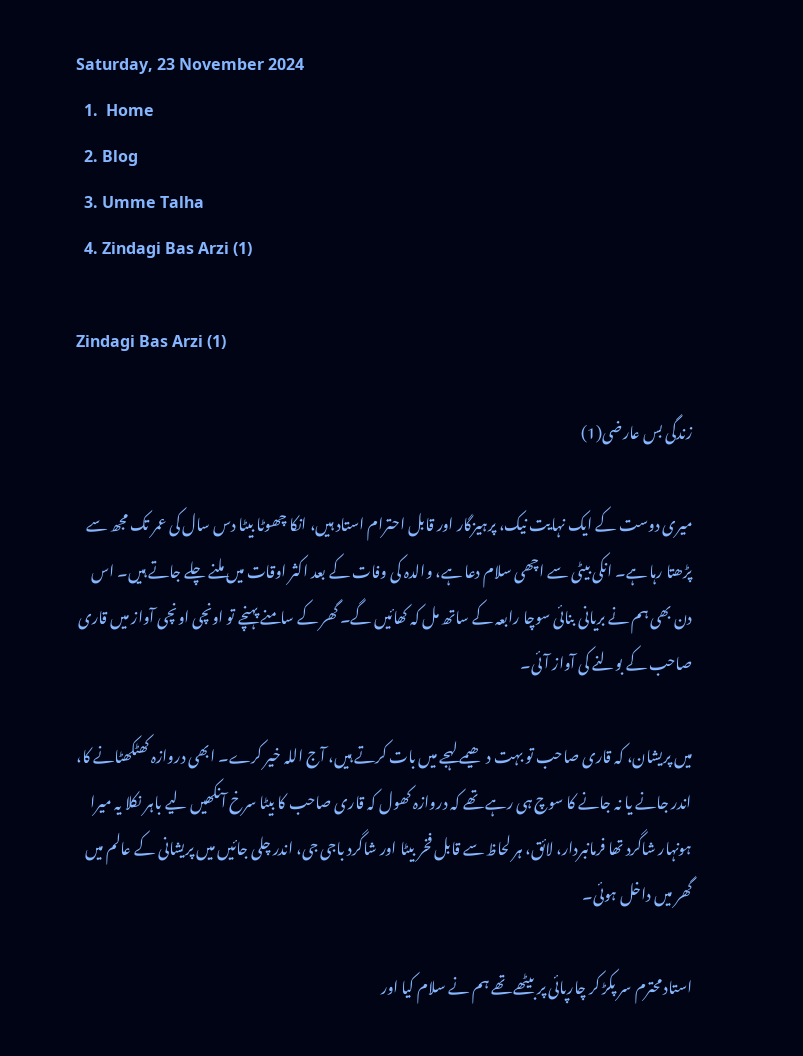Saturday, 23 November 2024
  1.  Home
  2. Blog
  3. Umme Talha
  4. Zindagi Bas Arzi (1)

Zindagi Bas Arzi (1)

زندگی بس عارضی(1)

میری دوست کے ایک نہایت نیک، پرہیزگار اور قابل احترام استاد ہیں، انکا چھوٹا بیٹا دس سال کی عمر تک مجھ سے پڑھتا رہا ہے۔ انکی بیٹی سے اچھی سلام دعا ہے، والدہ کی وفات کے بعد اکثر اوقات میں ملنے چلے جاتے ہیں۔ اس دن بھی ہم نے بریانی بنائی سوچا رابعہ کے ساتھ مل کہ کھائیں گے۔ گھر کے سامنے پہنچے تو اونچی اونچی آواز میں قاری صاحب کے بولنے کی آواز آئی۔

میں پریشان، کہ قاری صاحب تو بہت دھیمے لہجے میں بات کرتے ہیں، آج اللہ خیر کرے۔ ابھی دروازہ کھٹکھٹانے کا، اندر جانے یا نہ جانے کا سوچ ہی رہے تھے کہ دروازہ کھول کہ قاری صاحب کا بیٹا سرخ آنکھیں لیے باہر نکلا یہ میرا ہونہار شاگرد تھا فرمانبردار، لائق، ہر لحاظ سے قابل فخر بیٹا اور شاگرد باجی جی، اندر چلی جائیں میں پریشانی کے عالم میں گھر میں داخل ہوئی۔

استاد محترم سر پکڑ کر چارپائی پر بیٹھے تھے ہم نے سلام کیا اور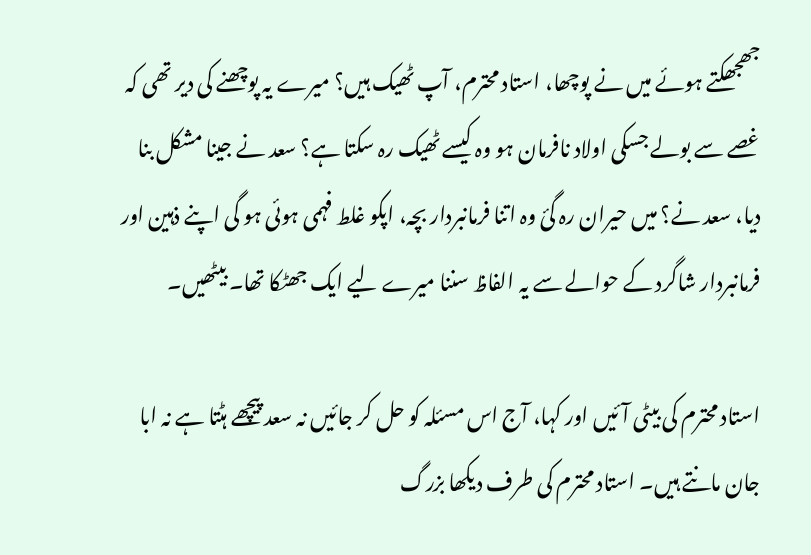جھجھکتے ہوئے میں نے پوچھا، استاد محترم، آپ ٹھیک ہیں؟ میرے یہ پوچھنے کی دیر تھی کہ غصے سے بولے جسکی اولاد نافرمان ہو وہ کیسے ٹھیک رہ سکتا ہے؟ سعد نے جینا مشکل بنا دیا، سعد نے؟ میں حیران رہ گئ وہ اتنا فرمانبردار بچہ، اپکو غلط فہمی ہوئی ہو گی اپنے ذہین اور فرمانبردار شاگرد کے حوالے سے یہ الفاظ سننا میرے لیے ایک جھٹکا تھا۔ بیٹھیں۔

استاد محترم کی بیٹی آئیں اور کہا، آج اس مسئلہ کو حل کر جائیں نہ سعد پیچھے ہٹتا ہے نہ ابا جان مانتے ہیں۔ استاد محترم کی طرف دیکھا بزرگ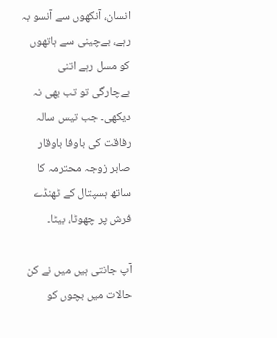انسان، آنکھوں سے آنسو بہ رہے، بےچینی سے ہاتھوں کو مسل رہے اتنی بےچارگی تو تب بھی نہ دیکھی۔ جب تیس سالہ رفاقت کی باوفا باوقار صابر زوجہ محترمہ کا ساتھ ہسپتال کے ٹھنڈے فرش پر چھوٹا، بیٹا۔

آپ جانتی ہیں میں نے کن حالات میں بچوں کو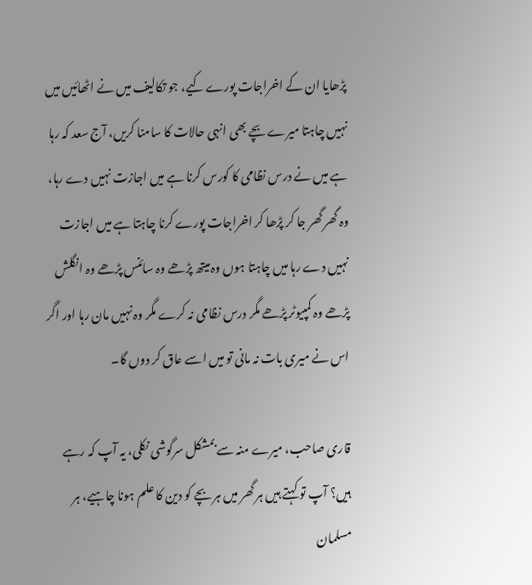پڑھایا ان کے اخراجات پورے کیے، جو تکالیف میں نے اٹھائیں میں نہیں چاہتا میرے بچے بھی انہی حالات کا سامنا کریں، آج سعد کہ رہا ہے میں نے درس نظامی کا کورس کرنا ہے میں اجازت نہیں دے رہا، وہ گھر گھر جا کر پڑھا کر اخراجات پورے کرنا چاہتا ہے میں اجازت نہیں دے رہا میں چاہتا ہوں وہ میتھ پڑھے وہ سائنس پڑھے وہ انگلش پڑھے وہ کمپیوٹر پڑھے مگر درس نظامی نہ کرے مگر وہ نہیں مان رہا اور اگر اس نے میری بات نہ مانی تو میں اسے عاق کر دوں گا۔

قاری صاحب، میرے منہ سے بمشکل سرگوشی نکلی، یہ آپ کہ رہے ہیں؟ آپ تو کہتے ہیں ہر گھر میں ہر بچے کو دین کا علم ہونا چاہیے، ہر مسلمان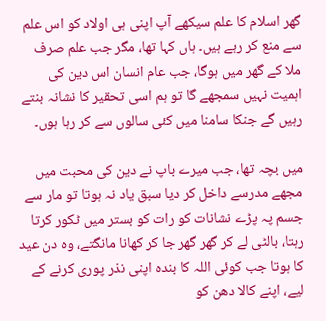گھر اسلام کا علم سیکھے آپ اپنی ہی اولاد کو اس علم سے منع کر رہے ہیں۔ ہاں کہا تھا، مگر جب علم صرف ملا کے گھر میں ہوگا، جب عام انسان اس دین کی اہمیت نہیں سمجھے گا تو ہم اسی تحقیر کا نشانہ بنتے رہیں گے جنکا سامنا میں کئی سالوں سے کر رہا ہوں۔

میں بچہ تھا، جب میرے باپ نے دین کی محبت میں مجھے مدرسے داخل کر دیا سبق یاد نہ ہوتا تو مار سے جسم پہ پڑے نشانات کو رات کو بستر میں ٹکور کرتا رہتا، بالٹی لے کر گھر گھر جا کر کھانا مانگتے، وہ دن عید کا ہوتا جب کوئی اللہ کا بندہ اپنی نذر پوری کرنے کے لیے، اپنے کالا دھن کو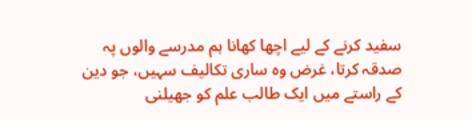سفید کرنے کے لیے اچھا کھانا ہم مدرسے والوں پہ صدقہ کرتا، غرض وہ ساری تکالیف سہیں، جو دین کے راستے میں ایک طالب علم کو جھیلنی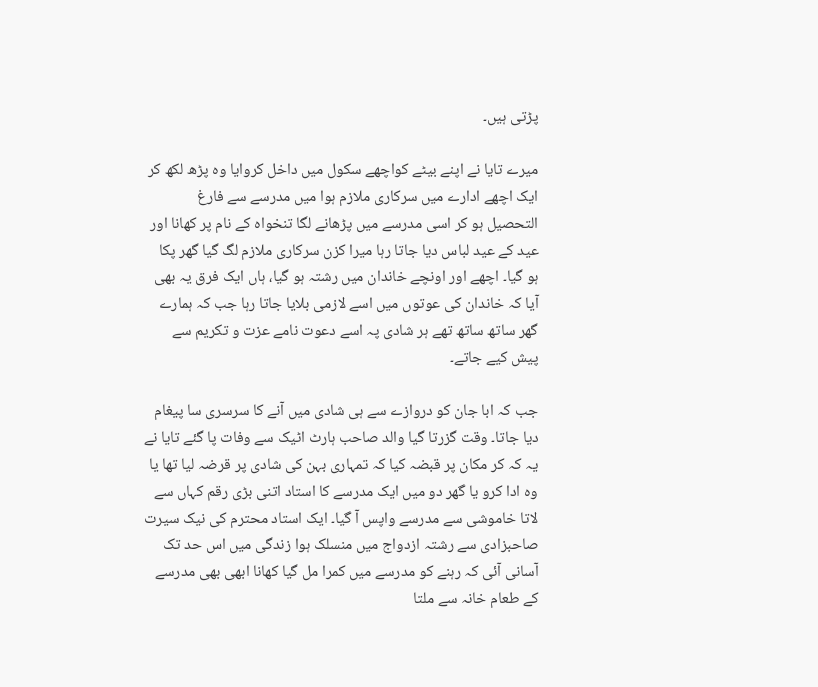پڑتی ہیں۔

میرے تایا نے اپنے بیٹے کواچھے سکول میں داخل کروایا وہ پڑھ لکھ کر ایک اچھے ادارے میں سرکاری ملازم ہوا میں مدرسے سے فارغ التحصیل ہو کر اسی مدرسے میں پڑھانے لگا تنخواہ کے نام پر کھانا اور عید کے عید لباس دیا جاتا رہا میرا کزن سرکاری ملازم لگ گیا گھر پکا ہو گیا۔ اچھے اور اونچے خاندان میں رشتہ ہو گیا، ہاں ایک فرق یہ بھی آیا کہ خاندان کی عوتوں میں اسے لازمی بلایا جاتا رہا جب کہ ہمارے گھر ساتھ ساتھ تھے ہر شادی پہ اسے دعوت نامے عزت و تکریم سے پیش کیے جاتے۔

جب کہ ابا جان کو دروازے سے ہی شادی میں آنے کا سرسری سا پیغام دیا جاتا۔ وقت گزرتا گیا والد صاحب ہارٹ اٹیک سے وفات پا گئے تایا نے یہ کہ کر مکان پر قبضہ کیا کہ تمہاری بہن کی شادی پر قرضہ لیا تھا یا وہ ادا کرو یا گھر دو میں ایک مدرسے کا استاد اتنی بڑی رقم کہاں سے لاتا خاموشی سے مدرسے واپس آ گیا۔ ایک استاد محترم کی نیک سیرت صاحبزادی سے رشتہ ازدواج میں منسلک ہوا زندگی میں اس حد تک آسانی آئی کہ رہنے کو مدرسے میں کمرا مل گیا کھانا ابھی بھی مدرسے کے طعام خانہ سے ملتا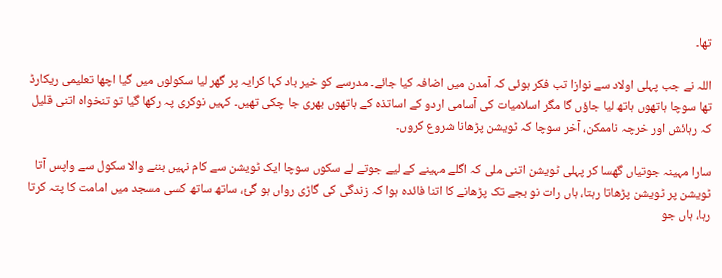تھا۔

اللہ نے جب پہلی اولاد سے نوازا تب فکر ہوئی کہ آمدن میں اضافہ کیا جائے۔ مدرسے کو خیر باد کہا کرایہ پر گھر لیا سکولوں میں گیا اچھا تعلیمی ریکارڈ تھا سوچا ہاتھوں ہاتھ لیا جاؤں گا مگر اسلامیات کی آسامی اردو کے اساتذہ کے ہاتھوں بھری جا چکی تھیں۔ کہیں نوکری پہ رکھا گیا تو تنخواہ اتنی قلیل کہ رہائش اور خرچہ ناممکن، آخر سوچا کہ ٹویشن پڑھانا شروع کروں۔

سارا مہینہ جوتیاں گھسا کر پہلی ٹویشن اتنی ملی کہ اگلے مہینے کے لیے جوتے لے سکوں سوچا ایک ٹویشن سے کام نہیں بننے والا سکول سے واپس آتا ٹویشن پر ٹویشن پڑھاتا رہتا، ہاں رات نو بجے تک پڑھانے کا اتنا فائدہ ہوا کہ زندگی کی گاڑی رواں ہو گئ، ساتھ ساتھ کسی مسجد میں امامت کا پتہ کرتا رہا، ہاں جو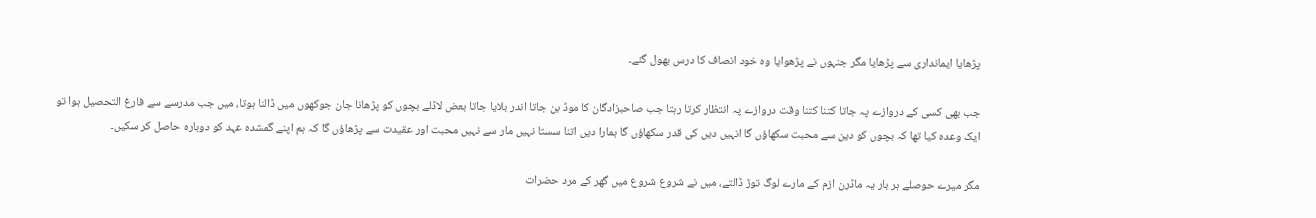پڑھایا ایمانداری سے پڑھایا مگر جنہوں نے پڑھوایا وہ خود انصاف کا درس بھول گئے۔

جب بھی کسی کے دروازے پہ جاتا کتنا کتنا وقت دروازے پہ انتظار کرتا رہتا جب صاحبزادگان کا موڈ بن جاتا اندر بلایا جاتا بعض لاڈلے بچوں کو پڑھانا جان جوکھوں میں ڈالنا ہوتا، میں جب مدرسے سے فارغ التحصیل ہوا تو ایک وعدہ کیا تھا کہ بچوں کو دین سے محبت سکھاؤں گا انہیں دیں کی قدر سکھاؤں گا ہمارا دیں اتنا سستا نہیں مار سے نہیں محبت اور عقیدت سے پڑھاؤں گا کہ ہم اپنے گمشدہ عہد کو دوبارہ حاصل کر سکیں۔

مگر میرے حوصلے ہر بار یہ ماڈرن ازم کے مارے لوگ توڑ ڈالتے، میں نے شروع شروع میں گھر کے مرد حضرات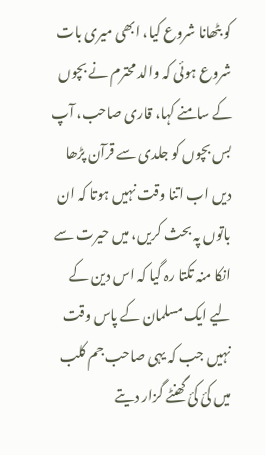کو بٹھانا شروع کیا، ابھی میری بات شروع ہوئی کہ والد محترم نے بچوں کے سامنے کہا، قاری صاحب، آپ بس بچوں کو جلدی سے قرآن پڑھا دیں اب اتنا وقت نہیں ہوتا کہ ان باتوں پہ بحث کریں، میں حیرت سے انکا منہ تکتا رہ گیا کہ اس دین کے لیے ایک مسلمان کے پاس وقت نہیں جب کہ یہی صاحب جم کلب میں کئ کئ گھنٹے گزار دیتے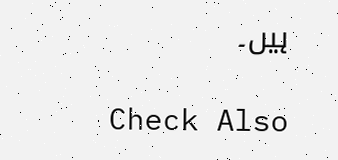ہیں۔

Check Also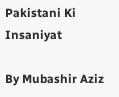Pakistani Ki Insaniyat

By Mubashir Aziz